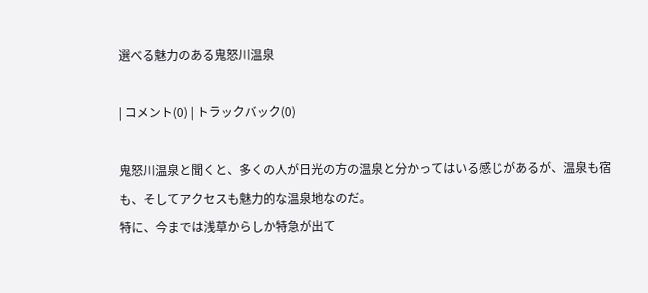選べる魅力のある鬼怒川温泉

| コメント(0) | トラックバック(0)

鬼怒川温泉と聞くと、多くの人が日光の方の温泉と分かってはいる感じがあるが、温泉も宿も、そしてアクセスも魅力的な温泉地なのだ。
特に、今までは浅草からしか特急が出て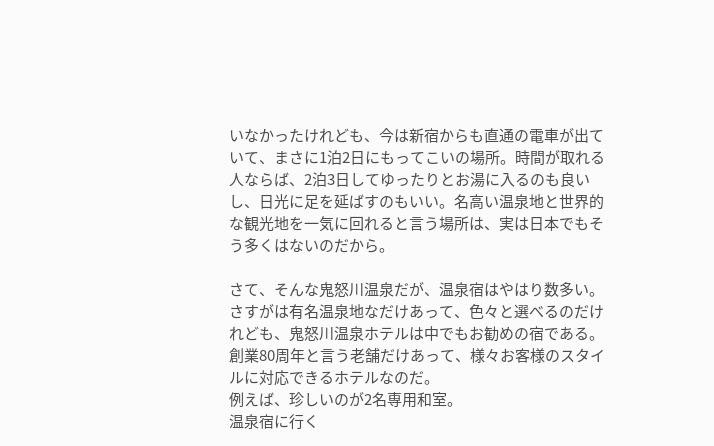いなかったけれども、今は新宿からも直通の電車が出ていて、まさに1泊2日にもってこいの場所。時間が取れる人ならば、2泊3日してゆったりとお湯に入るのも良いし、日光に足を延ばすのもいい。名高い温泉地と世界的な観光地を一気に回れると言う場所は、実は日本でもそう多くはないのだから。

さて、そんな鬼怒川温泉だが、温泉宿はやはり数多い。
さすがは有名温泉地なだけあって、色々と選べるのだけれども、鬼怒川温泉ホテルは中でもお勧めの宿である。
創業80周年と言う老舗だけあって、様々お客様のスタイルに対応できるホテルなのだ。
例えば、珍しいのが2名専用和室。
温泉宿に行く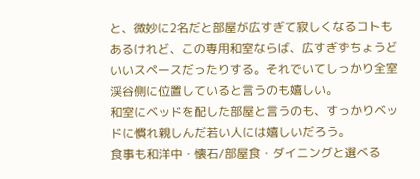と、微妙に2名だと部屋が広すぎて寂しくなるコトもあるけれど、この専用和室ならば、広すぎずちょうどいいスペースだったりする。それでいてしっかり全室渓谷側に位置していると言うのも嬉しい。
和室にベッドを配した部屋と言うのも、すっかりベッドに慣れ親しんだ若い人には嬉しいだろう。
食事も和洋中・懐石/部屋食・ダイニングと選べる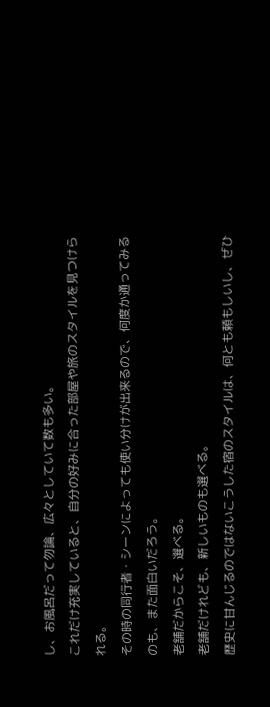し、お風呂だって勿論、広々としていて数も多い。
これだけ充実していると、自分の好みに合った部屋や旅のスタイルを見つけられる。
その時の同行者・シーンによっても使い分けが出来るので、何度か通ってみるのも、また面白いだろう。
老舗だからこそ、選べる。
老舗だけれども、新しいものも選べる。
歴史に甘んじるのではないこうした宿のスタイルは、何とも頼もしいし、ぜひ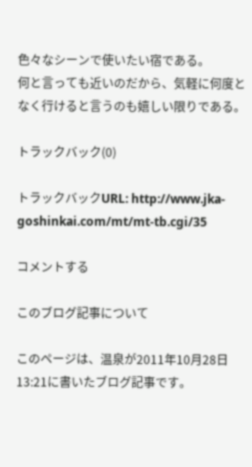色々なシーンで使いたい宿である。
何と言っても近いのだから、気軽に何度となく行けると言うのも嬉しい限りである。

トラックバック(0)

トラックバックURL: http://www.jka-goshinkai.com/mt/mt-tb.cgi/35

コメントする

このブログ記事について

このページは、温泉が2011年10月28日 13:21に書いたブログ記事です。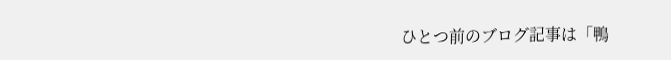ひとつ前のブログ記事は「鴨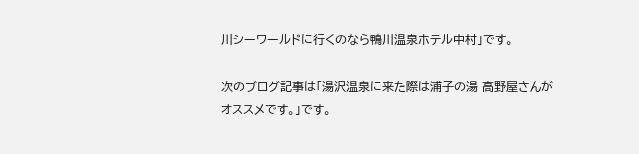川シーワールドに行くのなら鴨川温泉ホテル中村」です。

次のブログ記事は「湯沢温泉に来た際は浦子の湯 高野屋さんがオススメです。」です。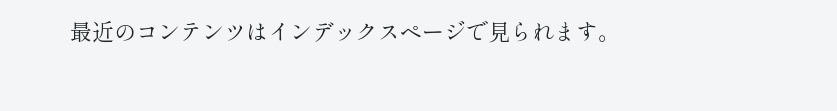最近のコンテンツはインデックスページで見られます。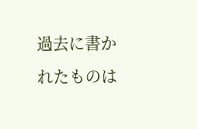過去に書かれたものは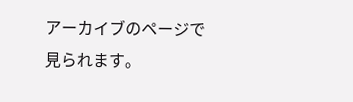アーカイブのページで見られます。